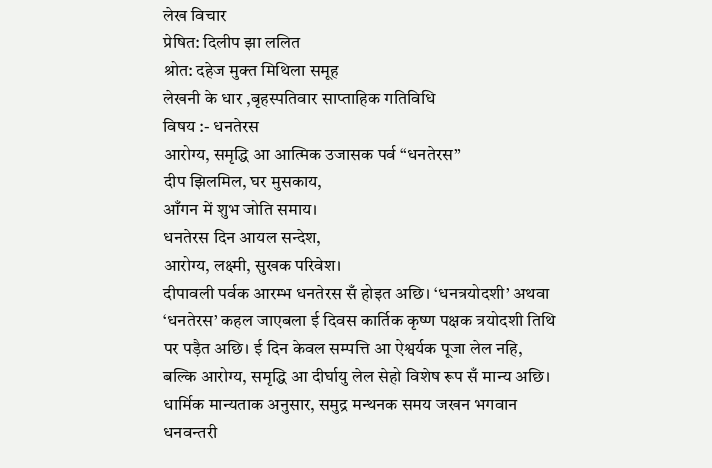लेख विचार
प्रेषित: दिलीप झा ललित
श्रोत: दहेज मुक्त मिथिला समूह
लेखनी के धार ,बृहस्पतिवार साप्ताहिक गतिविधि
विषय :- धनतेरस
आरोग्य, समृद्धि आ आत्मिक उजासक पर्व “धनतेरस”
दीप झिलमिल, घर मुसकाय,
आँगन में शुभ जोति समाय।
धनतेरस दिन आयल सन्देश,
आरोग्य, लक्ष्मी, सुखक परिवेश।
दीपावली पर्वक आरम्भ धनतेरस सँ होइत अछि। ‘धनत्रयोदशी’ अथवा ‘धनतेरस’ कहल जाएबला ई दिवस कार्तिक कृष्ण पक्षक त्रयोदशी तिथि पर पड़ैत अछि। ई दिन केवल सम्पत्ति आ ऐश्वर्यक पूजा लेल नहि, बल्कि आरोग्य, समृद्धि आ दीर्घायु लेल सेहो विशेष रूप सँ मान्य अछि।
धार्मिक मान्यताक अनुसार, समुद्र मन्थनक समय जखन भगवान धनवन्तरी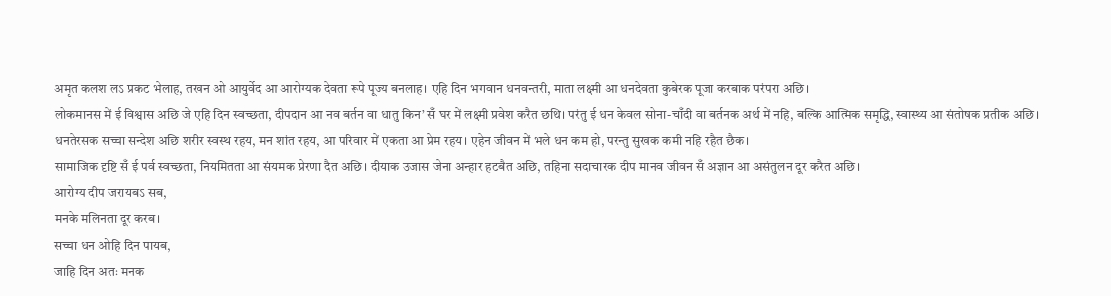अमृत कलश लऽ प्रकट भेलाह, तखन ओ आयुर्वेद आ आरोग्यक देवता रूपे पूज्य बनलाह। एहि दिन भगवान धनवन्तरी, माता लक्ष्मी आ धनदेवता कुबेरक पूजा करबाक परंपरा अछि।
लोकमानस में ई विश्वास अछि जे एहि दिन स्वच्छता, दीपदान आ नव बर्तन वा धातु किन’ सँ घर में लक्ष्मी प्रवेश करैत छथि। परंतु ई धन केवल सोना-चाँदी वा बर्तनक अर्थ में नहि, बल्कि आत्मिक समृद्धि, स्वास्थ्य आ संतोषक प्रतीक अछि।
धनतेरसक सच्चा सन्देश अछि शरीर स्वस्थ रहय, मन शांत रहय, आ परिवार में एकता आ प्रेम रहय। एहेन जीवन में भले धन कम हो, परन्तु सुखक कमी नहि रहैत छैक।
सामाजिक दृष्टि सँ ई पर्व स्वच्छता, नियमितता आ संयमक प्रेरणा दैत अछि। दीयाक उजास जेना अन्हार हटबैत अछि, तहिना सदाचारक दीप मानव जीवन सँ अज्ञान आ असंतुलन दूर करैत अछि।
आरोग्य दीप जरायबऽ सब,
मनके मलिनता दूर करब।
सच्चा धन ओहि दिन पायब,
जाहि दिन अतः मनक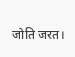जोति जरत।